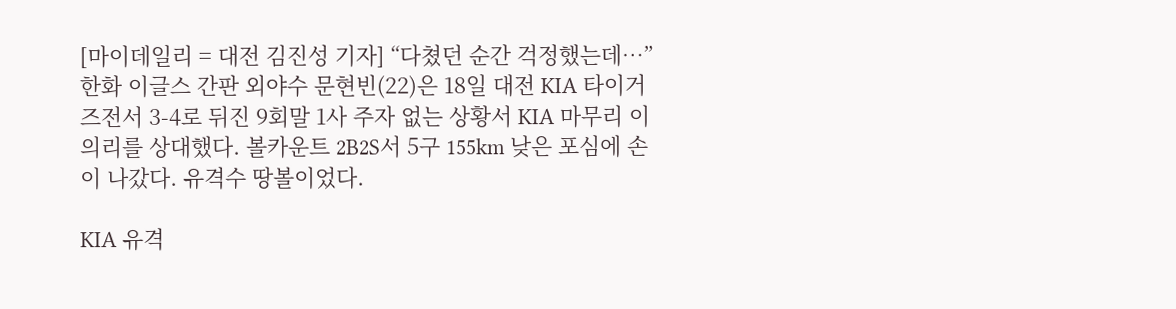[마이데일리 = 대전 김진성 기자] “다쳤던 순간 걱정했는데…”
한화 이글스 간판 외야수 문현빈(22)은 18일 대전 KIA 타이거즈전서 3-4로 뒤진 9회말 1사 주자 없는 상황서 KIA 마무리 이의리를 상대했다. 볼카운트 2B2S서 5구 155km 낮은 포심에 손이 나갔다. 유격수 땅볼이었다.

KIA 유격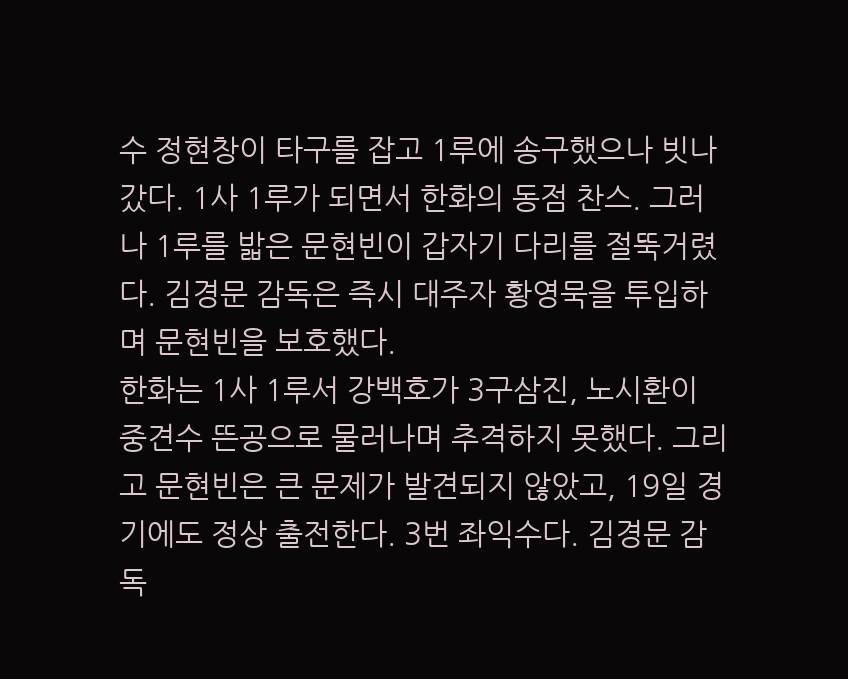수 정현창이 타구를 잡고 1루에 송구했으나 빗나갔다. 1사 1루가 되면서 한화의 동점 찬스. 그러나 1루를 밟은 문현빈이 갑자기 다리를 절뚝거렸다. 김경문 감독은 즉시 대주자 황영묵을 투입하며 문현빈을 보호했다.
한화는 1사 1루서 강백호가 3구삼진, 노시환이 중견수 뜬공으로 물러나며 추격하지 못했다. 그리고 문현빈은 큰 문제가 발견되지 않았고, 19일 경기에도 정상 출전한다. 3번 좌익수다. 김경문 감독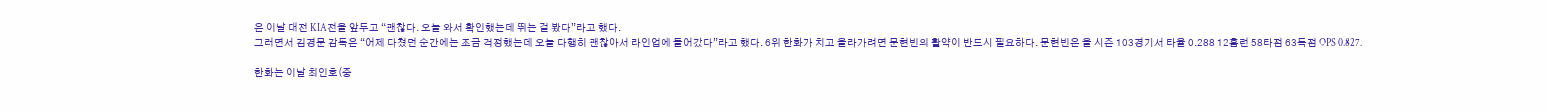은 이날 대전 KIA전을 앞두고 “괜찮다. 오늘 와서 확인했는데 뛰는 걸 봤다”라고 했다.
그러면서 김경문 감독은 “어제 다쳤던 순간에는 조금 걱정했는데 오늘 다행히 괜찮아서 라인업에 들어갔다”라고 했다. 6위 한화가 치고 올라가려면 문현빈의 활약이 반드시 필요하다. 문현빈은 올 시즌 103경기서 타율 0.288 12홈런 58타점 63득점 OPS 0.827.

한화는 이날 최인호(중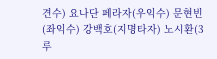견수) 요나단 페라자(우익수) 문현빈(좌익수) 강백호(지명타자) 노시환(3루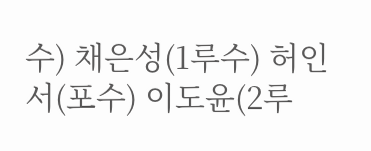수) 채은성(1루수) 허인서(포수) 이도윤(2루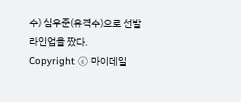수) 심우준(유격수)으로 선발라인업을 짰다.
Copyright ⓒ 마이데일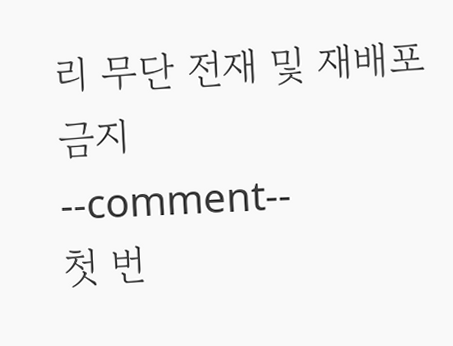리 무단 전재 및 재배포 금지
--comment--
첫 번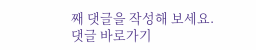째 댓글을 작성해 보세요.
댓글 바로가기